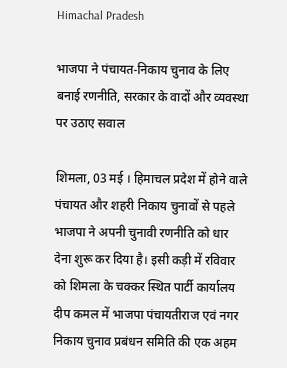Himachal Pradesh

भाजपा ने पंचायत-निकाय चुनाव के लिए बनाई रणनीति, सरकार के वादों और व्यवस्था पर उठाए सवाल

शिमला, 03 मई । हिमाचल प्रदेश में होने वाले पंचायत और शहरी निकाय चुनावों से पहले भाजपा ने अपनी चुनावी रणनीति को धार देना शुरू कर दिया है। इसी कड़ी में रविवार को शिमला के चक्कर स्थित पार्टी कार्यालय दीप कमल में भाजपा पंचायतीराज एवं नगर निकाय चुनाव प्रबंधन समिति की एक अहम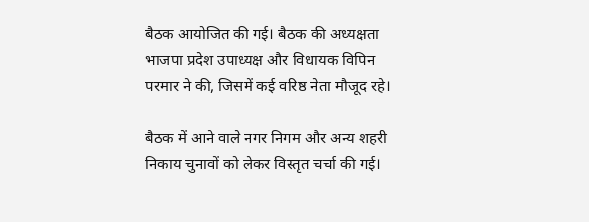बैठक आयोजित की गई। बैठक की अध्यक्षता भाजपा प्रदेश उपाध्यक्ष और विधायक विपिन परमार ने की, जिसमें कई वरिष्ठ नेता मौजूद रहे।

बैठक में आने वाले नगर निगम और अन्य शहरी निकाय चुनावों को लेकर विस्तृत चर्चा की गई।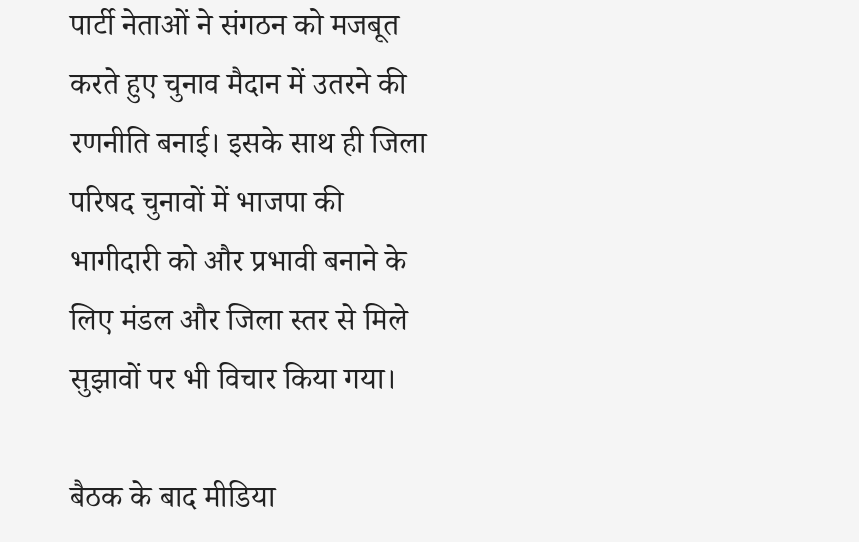पार्टी नेताओं ने संगठन को मजबूत करते हुए चुनाव मैदान में उतरने की रणनीति बनाई। इसके साथ ही जिला परिषद चुनावों में भाजपा की भागीदारी को और प्रभावी बनाने के लिए मंडल और जिला स्तर से मिले सुझावों पर भी विचार किया गया।

बैठक के बाद मीडिया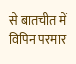से बातचीत में विपिन परमार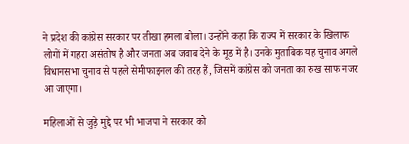ने प्रदेश की कांग्रेस सरकार पर तीखा हमला बोला। उन्होंने कहा कि राज्य में सरकार के खिलाफ लोगों में गहरा असंतोष है और जनता अब जवाब देने के मूड में है। उनके मुताबिक यह चुनाव अगले विधानसभा चुनाव से पहले सेमीफाइनल की तरह हैं, जिसमें कांग्रेस को जनता का रुख साफ नजर आ जाएगा।

महिलाओं से जुड़े मुद्दे पर भी भाजपा ने सरकार को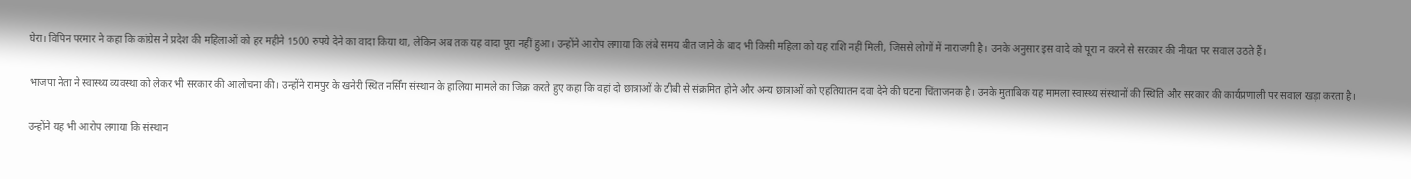घेरा। विपिन परमार ने कहा कि कांग्रेस ने प्रदेश की महिलाओं को हर महीने 1500 रुपये देने का वादा किया था, लेकिन अब तक यह वादा पूरा नहीं हुआ। उन्होंने आरोप लगाया कि लंबे समय बीत जाने के बाद भी किसी महिला को यह राशि नहीं मिली, जिससे लोगों में नाराजगी है। उनके अनुसार इस वादे को पूरा न करने से सरकार की नीयत पर सवाल उठते हैं।

भाजपा नेता ने स्वास्थ्य व्यवस्था को लेकर भी सरकार की आलोचना की। उन्होंने रामपुर के खनेरी स्थित नर्सिंग संस्थान के हालिया मामले का जिक्र करते हुए कहा कि वहां दो छात्राओं के टीबी से संक्रमित होने और अन्य छात्राओं को एहतियातन दवा देने की घटना चिंताजनक है। उनके मुताबिक यह मामला स्वास्थ्य संस्थानों की स्थिति और सरकार की कार्यप्रणाली पर सवाल खड़ा करता है।

उन्होंने यह भी आरोप लगाया कि संस्थान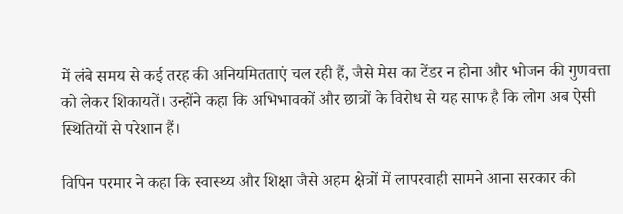में लंबे समय से कई तरह की अनियमितताएं चल रही हैं, जैसे मेस का टेंडर न होना और भोजन की गुणवत्ता को लेकर शिकायतें। उन्होंने कहा कि अभिभावकों और छात्रों के विरोध से यह साफ है कि लोग अब ऐसी स्थितियों से परेशान हैं।

विपिन परमार ने कहा कि स्वास्थ्य और शिक्षा जैसे अहम क्षेत्रों में लापरवाही सामने आना सरकार की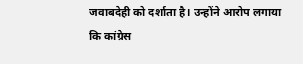जवाबदेही को दर्शाता है। उन्होंने आरोप लगाया कि कांग्रेस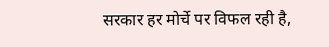सरकार हर मोर्चे पर विफल रही है,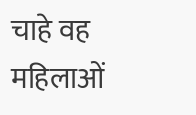चाहे वह महिलाओं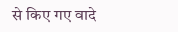से किए गए वादे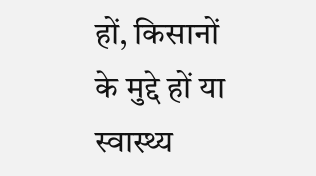हों, किसानों के मुद्दे हों या स्वास्थ्य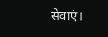सेवाएं।